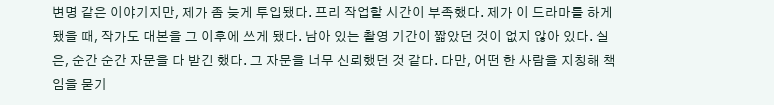변명 같은 이야기지만, 제가 좀 늦게 투입됐다. 프리 작업할 시간이 부족했다. 제가 이 드라마를 하게 됐을 때, 작가도 대본을 그 이후에 쓰게 됐다. 남아 있는 촬영 기간이 짧았던 것이 없지 않아 있다. 실은, 순간 순간 자문을 다 받긴 했다. 그 자문을 너무 신뢰했던 것 같다. 다만, 어떤 한 사람을 지칭해 책임을 묻기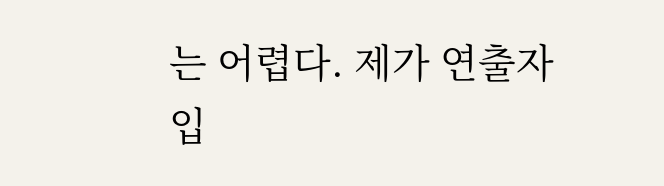는 어렵다. 제가 연출자 입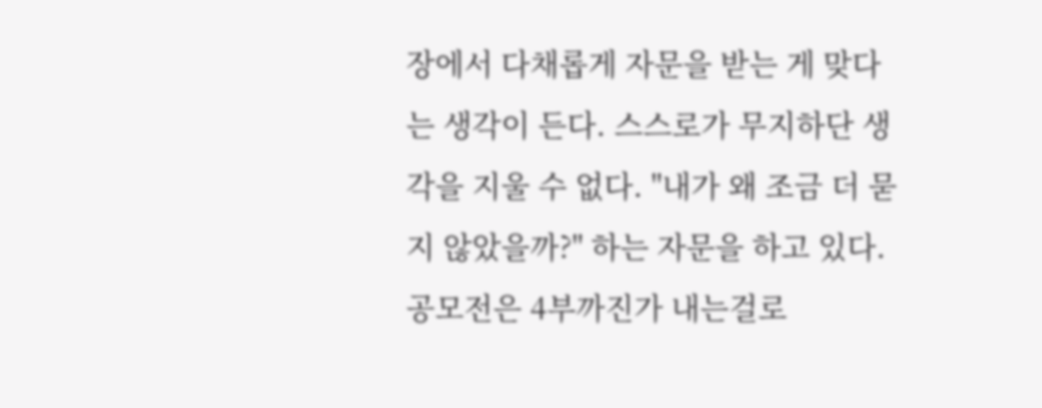장에서 다채롭게 자문을 받는 게 맞다는 생각이 든다. 스스로가 무지하단 생각을 지울 수 없다. "내가 왜 조금 더 묻지 않았을까?" 하는 자문을 하고 있다.
공모전은 4부까진가 내는걸로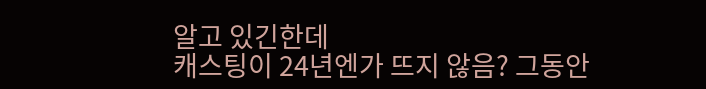알고 있긴한데
캐스팅이 24년엔가 뜨지 않음? 그동안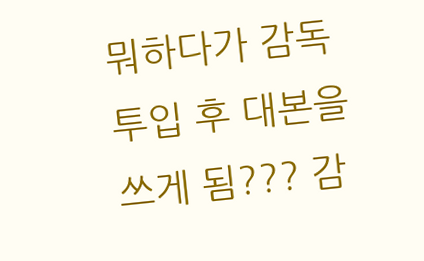뭐하다가 감독 투입 후 대본을 쓰게 됨??? 감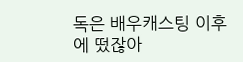독은 배우캐스팅 이후에 떴잖아